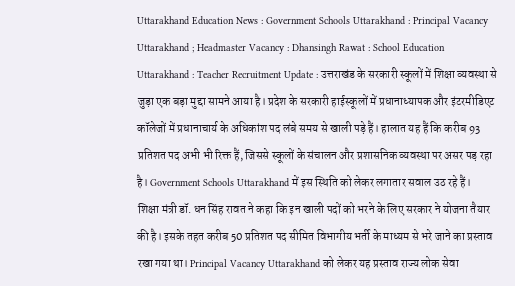Uttarakhand Education News : Government Schools Uttarakhand : Principal Vacancy Uttarakhand ; Headmaster Vacancy : Dhansingh Rawat : School Education Uttarakhand : Teacher Recruitment Update : उत्तराखंड के सरकारी स्कूलों में शिक्षा व्यवस्था से जुड़ा एक बड़ा मुद्दा सामने आया है। प्रदेश के सरकारी हाईस्कूलों में प्रधानाध्यापक और इंटरमीडिएट कॉलेजों में प्रधानाचार्य के अधिकांश पद लंबे समय से खाली पड़े हैं। हालात यह हैं कि करीब 93 प्रतिशत पद अभी भी रिक्त हैं, जिससे स्कूलों के संचालन और प्रशासनिक व्यवस्था पर असर पड़ रहा है। Government Schools Uttarakhand में इस स्थिति को लेकर लगातार सवाल उठ रहे हैं।
शिक्षा मंत्री डॉ. धन सिंह रावत ने कहा कि इन खाली पदों को भरने के लिए सरकार ने योजना तैयार की है। इसके तहत करीब 50 प्रतिशत पद सीमित विभागीय भर्ती के माध्यम से भरे जाने का प्रस्ताव रखा गया था। Principal Vacancy Uttarakhand को लेकर यह प्रस्ताव राज्य लोक सेवा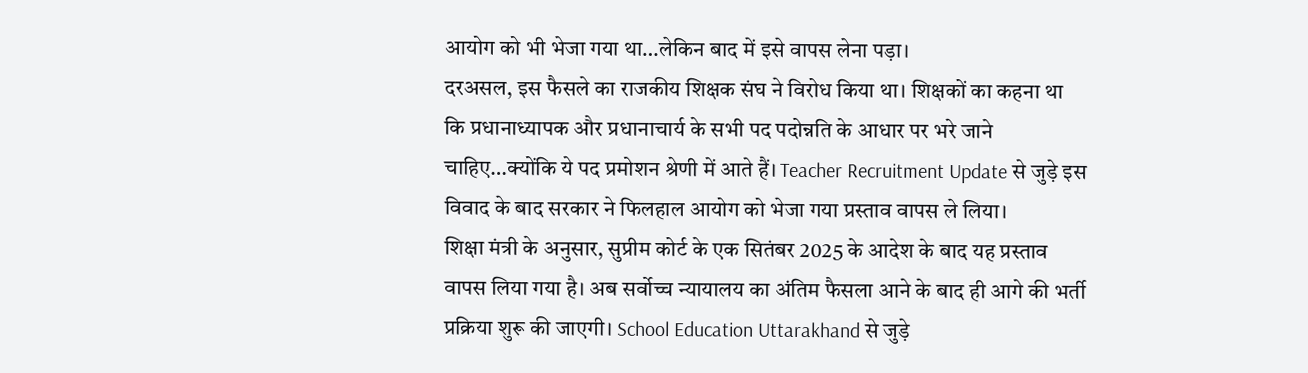आयोग को भी भेजा गया था…लेकिन बाद में इसे वापस लेना पड़ा।
दरअसल, इस फैसले का राजकीय शिक्षक संघ ने विरोध किया था। शिक्षकों का कहना था कि प्रधानाध्यापक और प्रधानाचार्य के सभी पद पदोन्नति के आधार पर भरे जाने चाहिए…क्योंकि ये पद प्रमोशन श्रेणी में आते हैं। Teacher Recruitment Update से जुड़े इस विवाद के बाद सरकार ने फिलहाल आयोग को भेजा गया प्रस्ताव वापस ले लिया।
शिक्षा मंत्री के अनुसार, सुप्रीम कोर्ट के एक सितंबर 2025 के आदेश के बाद यह प्रस्ताव वापस लिया गया है। अब सर्वोच्च न्यायालय का अंतिम फैसला आने के बाद ही आगे की भर्ती प्रक्रिया शुरू की जाएगी। School Education Uttarakhand से जुड़े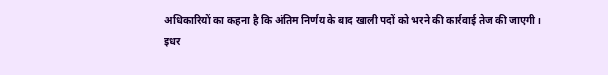अधिकारियों का कहना है कि अंतिम निर्णय के बाद खाली पदों को भरने की कार्रवाई तेज की जाएगी।
इधर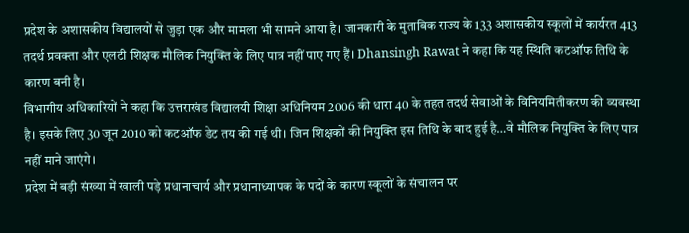प्रदेश के अशासकीय विद्यालयों से जुड़ा एक और मामला भी सामने आया है। जानकारी के मुताबिक राज्य के 133 अशासकीय स्कूलों में कार्यरत 413 तदर्थ प्रवक्ता और एलटी शिक्षक मौलिक नियुक्ति के लिए पात्र नहीं पाए गए हैं। Dhansingh Rawat ने कहा कि यह स्थिति कटऑफ तिथि के कारण बनी है।
विभागीय अधिकारियों ने कहा कि उत्तराखंड विद्यालयी शिक्षा अधिनियम 2006 की धारा 40 के तहत तदर्थ सेवाओं के विनियमितीकरण की व्यवस्था है। इसके लिए 30 जून 2010 को कटऑफ डेट तय की गई थी। जिन शिक्षकों की नियुक्ति इस तिथि के बाद हुई है…वे मौलिक नियुक्ति के लिए पात्र नहीं माने जाएंगे।
प्रदेश में बड़ी संख्या में खाली पड़े प्रधानाचार्य और प्रधानाध्यापक के पदों के कारण स्कूलों के संचालन पर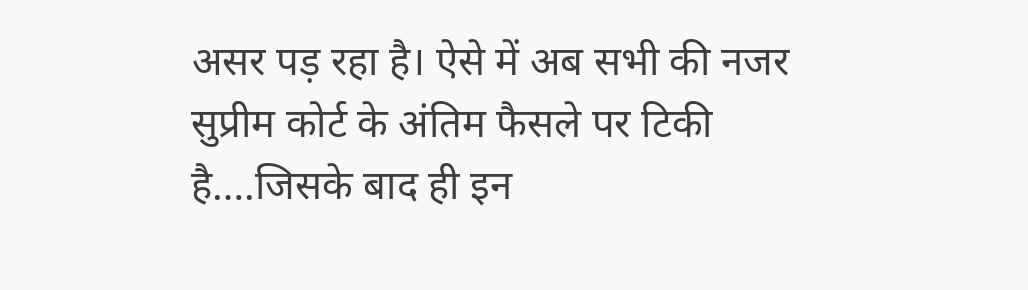असर पड़ रहा है। ऐसे में अब सभी की नजर सुप्रीम कोर्ट के अंतिम फैसले पर टिकी है….जिसके बाद ही इन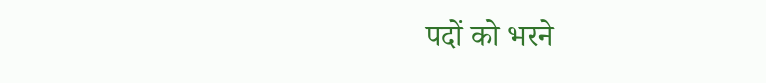पदों को भरने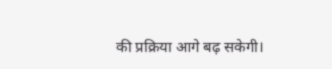की प्रक्रिया आगे बढ़ सकेगी।